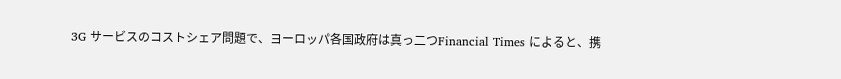3G サービスのコストシェア問題で、ヨーロッパ各国政府は真っ二つFinancial Times によると、携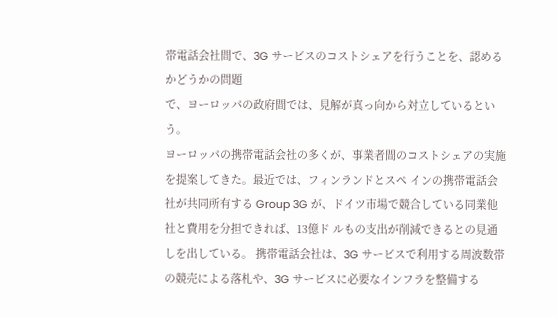帯電話会社間で、3G サービスのコストシェアを行うことを、認めるかどうかの問題
で、ヨーロッパの政府間では、見解が真っ向から対立しているという。
ヨーロッパの携帯電話会社の多くが、事業者間のコストシェアの実施を提案してきた。最近では、フィンランドとスペ インの携帯電話会社が共同所有する Group 3G が、ドイツ市場で競合している同業他社と費用を分担できれば、13億ド ルもの支出が削減できるとの見通しを出している。 携帯電話会社は、3G サービスで利用する周波数帯の競売による落札や、3G サービスに必要なインフラを整備する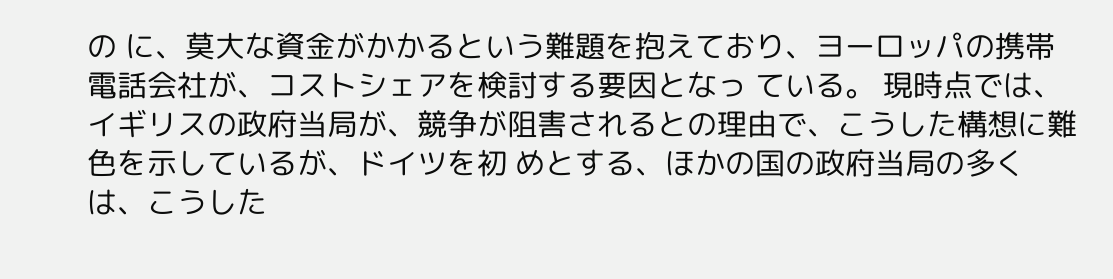の に、莫大な資金がかかるという難題を抱えており、ヨーロッパの携帯電話会社が、コストシェアを検討する要因となっ ている。 現時点では、イギリスの政府当局が、競争が阻害されるとの理由で、こうした構想に難色を示しているが、ドイツを初 めとする、ほかの国の政府当局の多くは、こうした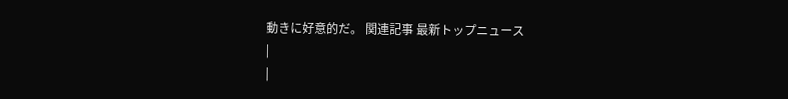動きに好意的だ。 関連記事 最新トップニュース
|
|